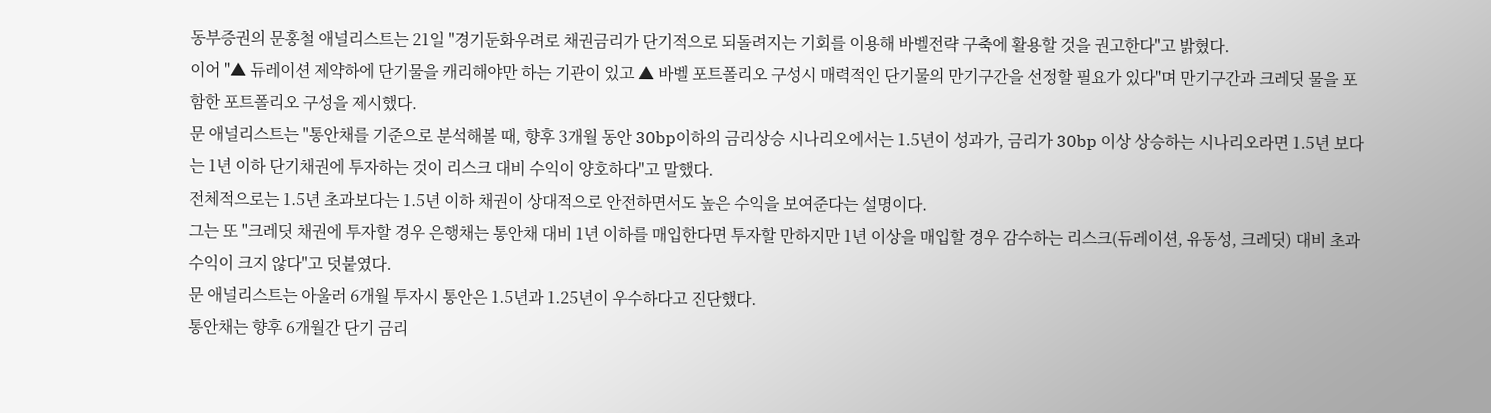동부증권의 문홍철 애널리스트는 21일 "경기둔화우려로 채권금리가 단기적으로 되돌려지는 기회를 이용해 바벨전략 구축에 활용할 것을 권고한다"고 밝혔다.
이어 "▲ 듀레이션 제약하에 단기물을 캐리해야만 하는 기관이 있고 ▲ 바벨 포트폴리오 구성시 매력적인 단기물의 만기구간을 선정할 필요가 있다"며 만기구간과 크레딧 물을 포함한 포트폴리오 구성을 제시했다.
문 애널리스트는 "통안채를 기준으로 분석해볼 때, 향후 3개월 동안 30bp이하의 금리상승 시나리오에서는 1.5년이 성과가, 금리가 30bp 이상 상승하는 시나리오라면 1.5년 보다는 1년 이하 단기채권에 투자하는 것이 리스크 대비 수익이 양호하다"고 말했다.
전체적으로는 1.5년 초과보다는 1.5년 이하 채권이 상대적으로 안전하면서도 높은 수익을 보여준다는 설명이다.
그는 또 "크레딧 채권에 투자할 경우 은행채는 통안채 대비 1년 이하를 매입한다면 투자할 만하지만 1년 이상을 매입할 경우 감수하는 리스크(듀레이션, 유동성, 크레딧) 대비 초과 수익이 크지 않다"고 덧붙였다.
문 애널리스트는 아울러 6개월 투자시 통안은 1.5년과 1.25년이 우수하다고 진단했다.
통안채는 향후 6개월간 단기 금리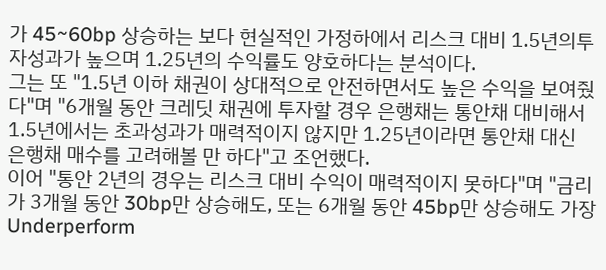가 45~60bp 상승하는 보다 현실적인 가정하에서 리스크 대비 1.5년의투자성과가 높으며 1.25년의 수익률도 양호하다는 분석이다.
그는 또 "1.5년 이하 채권이 상대적으로 안전하면서도 높은 수익을 보여줬다"며 "6개월 동안 크레딧 채권에 투자할 경우 은행채는 통안채 대비해서 1.5년에서는 초과성과가 매력적이지 않지만 1.25년이라면 통안채 대신 은행채 매수를 고려해볼 만 하다"고 조언했다.
이어 "통안 2년의 경우는 리스크 대비 수익이 매력적이지 못하다"며 "금리가 3개월 동안 30bp만 상승해도, 또는 6개월 동안 45bp만 상승해도 가장 Underperform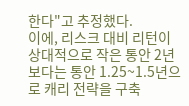한다"고 추정했다.
이에, 리스크 대비 리턴이 상대적으로 작은 통안 2년 보다는 통안 1.25~1.5년으로 캐리 전략을 구축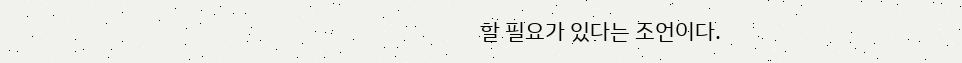할 필요가 있다는 조언이다.